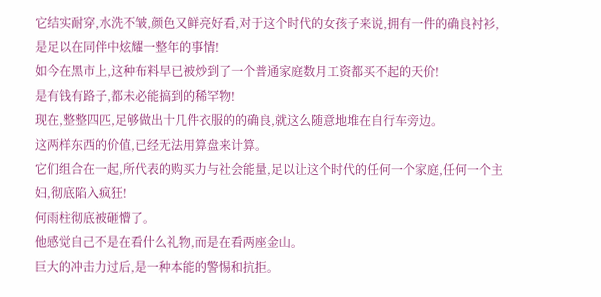它结实耐穿,水洗不皱,颜色又鲜亮好看,对于这个时代的女孩子来说,拥有一件的确良衬衫,是足以在同伴中炫耀一整年的事情!
如今在黑市上,这种布料早已被炒到了一个普通家庭数月工资都买不起的天价!
是有钱有路子,都未必能搞到的稀罕物!
现在,整整四匹,足够做出十几件衣服的的确良,就这么随意地堆在自行车旁边。
这两样东西的价值,已经无法用算盘来计算。
它们组合在一起,所代表的购买力与社会能量,足以让这个时代的任何一个家庭,任何一个主妇,彻底陷入疯狂!
何雨柱彻底被砸懵了。
他感觉自己不是在看什么礼物,而是在看两座金山。
巨大的冲击力过后,是一种本能的警惕和抗拒。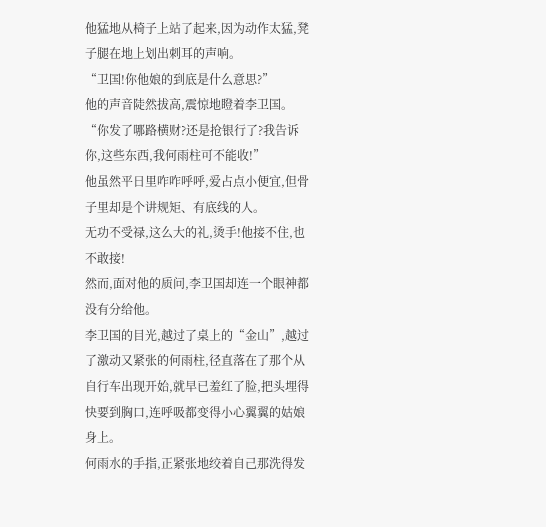他猛地从椅子上站了起来,因为动作太猛,凳子腿在地上划出刺耳的声响。
“卫国!你他娘的到底是什么意思?”
他的声音陡然拔高,震惊地瞪着李卫国。
“你发了哪路横财?还是抢银行了?我告诉你,这些东西,我何雨柱可不能收!”
他虽然平日里咋咋呼呼,爱占点小便宜,但骨子里却是个讲规矩、有底线的人。
无功不受禄,这么大的礼,烫手!他接不住,也不敢接!
然而,面对他的质问,李卫国却连一个眼神都没有分给他。
李卫国的目光,越过了桌上的“金山”,越过了激动又紧张的何雨柱,径直落在了那个从自行车出现开始,就早已羞红了脸,把头埋得快要到胸口,连呼吸都变得小心翼翼的姑娘身上。
何雨水的手指,正紧张地绞着自己那洗得发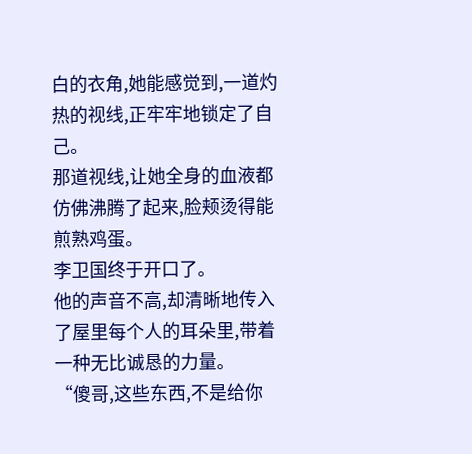白的衣角,她能感觉到,一道灼热的视线,正牢牢地锁定了自己。
那道视线,让她全身的血液都仿佛沸腾了起来,脸颊烫得能煎熟鸡蛋。
李卫国终于开口了。
他的声音不高,却清晰地传入了屋里每个人的耳朵里,带着一种无比诚恳的力量。
“傻哥,这些东西,不是给你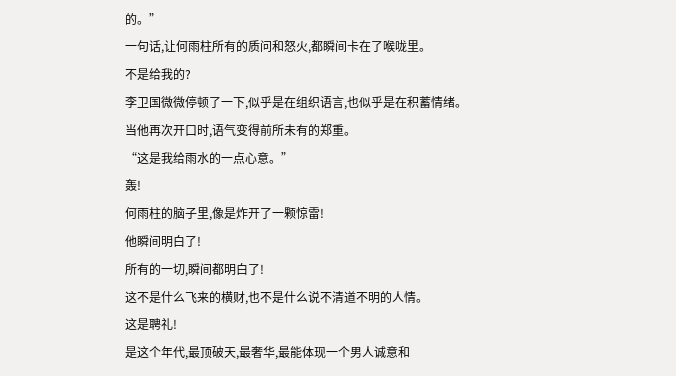的。”
一句话,让何雨柱所有的质问和怒火,都瞬间卡在了喉咙里。
不是给我的?
李卫国微微停顿了一下,似乎是在组织语言,也似乎是在积蓄情绪。
当他再次开口时,语气变得前所未有的郑重。
“这是我给雨水的一点心意。”
轰!
何雨柱的脑子里,像是炸开了一颗惊雷!
他瞬间明白了!
所有的一切,瞬间都明白了!
这不是什么飞来的横财,也不是什么说不清道不明的人情。
这是聘礼!
是这个年代,最顶破天,最奢华,最能体现一个男人诚意和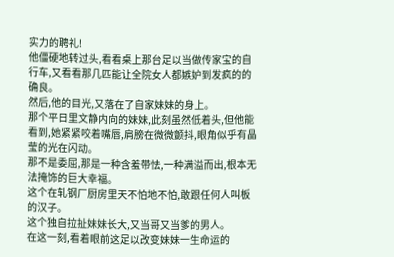实力的聘礼!
他僵硬地转过头,看看桌上那台足以当做传家宝的自行车,又看看那几匹能让全院女人都嫉妒到发疯的的确良。
然后,他的目光,又落在了自家妹妹的身上。
那个平日里文静内向的妹妹,此刻虽然低着头,但他能看到,她紧紧咬着嘴唇,肩膀在微微颤抖,眼角似乎有晶莹的光在闪动。
那不是委屈,那是一种含羞带怯,一种满溢而出,根本无法掩饰的巨大幸福。
这个在轧钢厂厨房里天不怕地不怕,敢跟任何人叫板的汉子。
这个独自拉扯妹妹长大,又当哥又当爹的男人。
在这一刻,看着眼前这足以改变妹妹一生命运的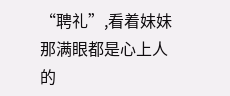“聘礼”,看着妹妹那满眼都是心上人的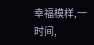幸福模样,一时间,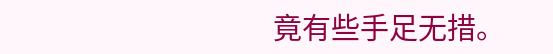竟有些手足无措。